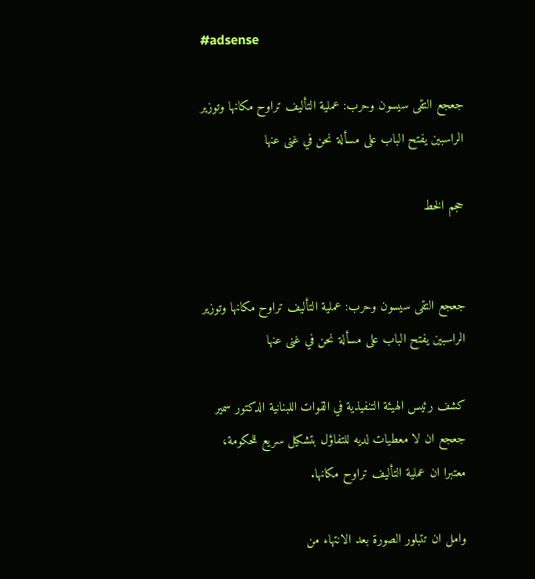#adsense

جعجع التقى سيسون وحرب: عملية التأليف تراوح مكانها وتوزير الراسبين يفتح الباب على مسألة نحن في غنى عنها

حجم الخط


جعجع التقى سيسون وحرب: عملية التأليف تراوح مكانها وتوزير الراسبين يفتح الباب على مسألة نحن في غنى عنها

كشف رئيس الهيئة التنفيذية في القوات اللبنانية الدكتور سمير جعجع ان لا معطيات لديه للتفاؤل بتشكيل سريع للحكومة، معتبرا ان عملية التأليف تراوح مكانها.

وامل ان تتبلور الصورة بعد الانتهاء من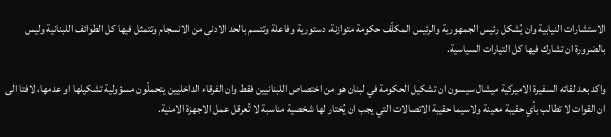الاستشارات النيابية وان يُشكل رئيس الجمهورية والرئيس المكلّف حكومة متوازنة، دستورية وفاعلة وتتسم بالحد الادنى من الانسجام وتتمثل فيها كل الطوائف اللبنانية وليس بالضرورة ان تشارك فيها كل التيارات السياسية.

واكد بعد لقائه السفيرة الاميركية ميشال سيسون ان تشكيل الحكومة في لبنان هو من اختصاص اللبنانيين فقط وان الفرقاء الداخليين يتحملّون مسؤولية تشكيلها او عدمها، لافتا الى ان القوات لا تطالب بأي حقيبة معينة ولاسيما حقيبة الاتصالات التي يجب ان يُختار لها شخصية مناسبة لا تُعرقل عمل الاجهزة الامنية.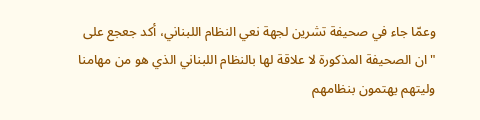وعمّا جاء في صحيفة تشرين لجهة نعي النظام اللبناني، أكد جعجع على "ان الصحيفة المذكورة لا علاقة لها بالنظام اللبناني الذي هو من مهامنا وليتهم يهتمون بنظامهم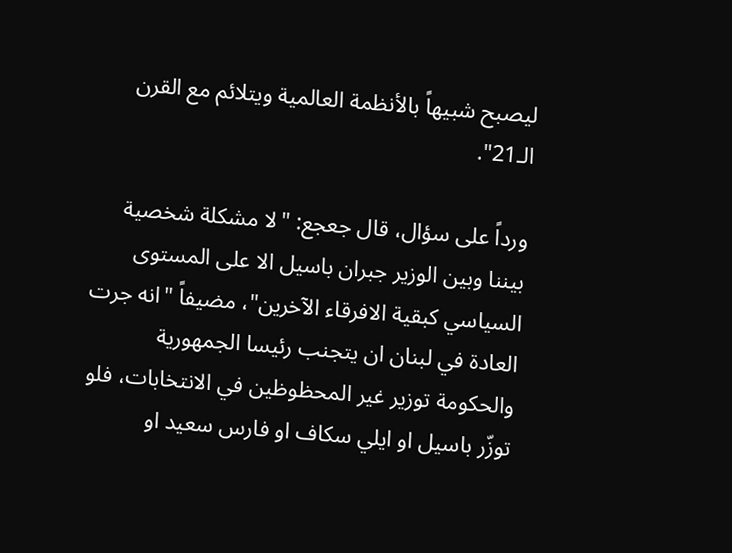ليصبح شبيهاً بالأنظمة العالمية ويتلائم مع القرن الـ21".

ورداً على سؤال، قال جعجع: "لا مشكلة شخصية بيننا وبين الوزير جبران باسيل الا على المستوى السياسي كبقية الافرقاء الآخرين"، مضيفاً "انه جرت العادة في لبنان ان يتجنب رئيسا الجمهورية والحكومة توزير غير المحظوظين في الانتخابات، فلو توزّر باسيل او ايلي سكاف او فارس سعيد او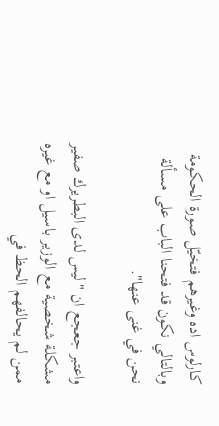كارلوس اده وغيرهم فتخيّل صورة الحكومة وبالتالي نكون قد فتحنا الباب على مسألة نحن في غنى عنها".

واعتبر جعجع ان "ليس لدى البطريرك صفير مشكلة شخصية مع الوزير باسيل او مع غيره ممن لم يحالفهم الحظ في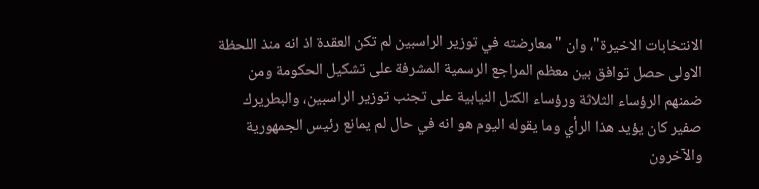الانتخابات الاخيرة"، وان "معارضته في توزير الراسبين لم تكن العقدة اذ انه منذ اللحظة الاولى حصل توافق بين معظم المراجع الرسمية المشرفة على تشكيل الحكومة ومن ضمنهم الرؤساء الثلاثة ورؤساء الكتل النيابية على تجنب توزير الراسبين، والبطريرك صفير كان يؤيد هذا الرأي وما يقوله اليوم هو انه في حال لم يمانع رئيس الجمهورية والآخرون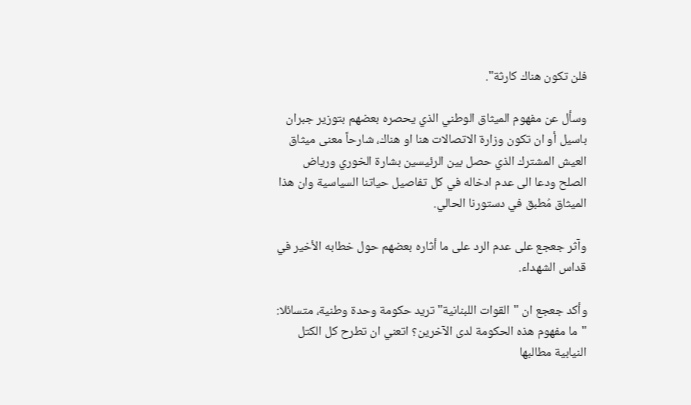فلن تكون هناك كارثة".

وسأل عن مفهوم الميثاق الوطني الذي يحصره بعضهم بتوزير جبران باسيل أو ان تكون وزارة الاتصالات هنا او هناك، شارحاً معنى ميثاق العيش المشترك الذي حصل بين الرئيسين بشارة الخوري ورياض الصلح ودعا الى عدم ادخاله في كل تفاصيل حياتنا السياسية وان هذا الميثاق مُطبق في دستورنا الحالي.

وآثر جعجع على عدم الرد على ما أثاره بعضهم حول خطابه الأخير في قداس الشهداء.

وأكد جعجع ان "القوات اللبنانية" تريد حكومة وحدة وطنية، متسائلا: "ما مفهوم هذه الحكومة لدى الآخرين؟ اتعني ان تطرح كل الكتل النيابية مطالبها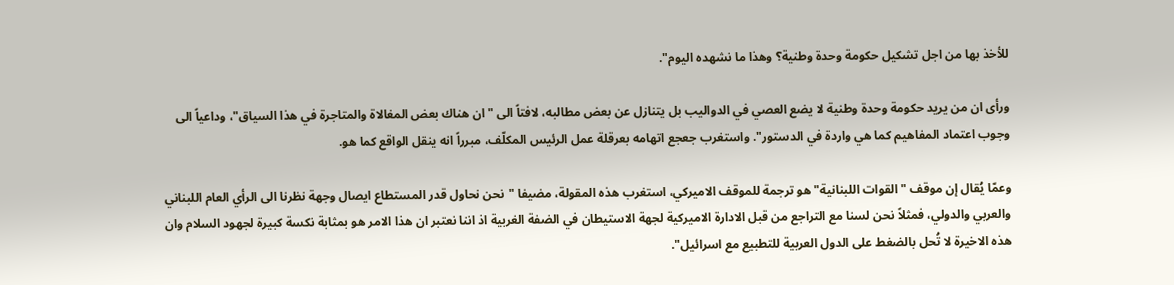للأخذ بها من اجل تشكيل حكومة وحدة وطنية؟ وهذا ما نشهده اليوم".

ورأى ان من يريد حكومة وحدة وطنية لا يضع العصي في الدواليب بل يتنازل عن بعض مطالبه، لافتاً الى "ان هناك بعض المغالاة والمتاجرة في هذا السياق"، وداعياً الى وجوب اعتماد المفاهيم كما هي واردة في الدستور". واستغرب جعجع اتهامه بعرقلة عمل الرئيس المكلّف، مبرراً انه ينقل الواقع كما هو.

وعمّا يُقال إن موقف "القوات اللبنانية" هو ترجمة للموقف الاميركي، استغرب هذه المقولة، مضيفا "نحن نحاول قدر المستطاع ايصال وجهة نظرنا الى الرأي العام اللبناني والعربي والدولي، فمثلاً نحن لسنا مع التراجع من قبل الادارة الاميركية لجهة الاستيطان في الضفة الغربية اذ اننا نعتبر ان هذا الامر هو بمثابة نكسة كبيرة لجهود السلام وان هذه الاخيرة لا تُحل بالضغط على الدول العربية للتطبيع مع اسرائيل".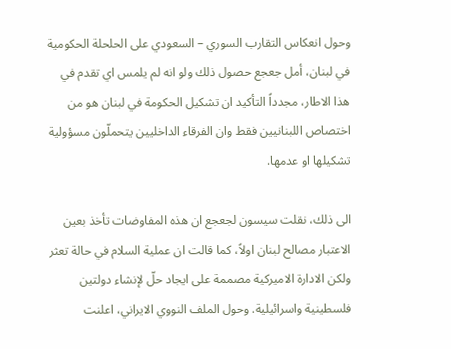وحول انعكاس التقارب السوري – السعودي على الحلحلة الحكومية في لبنان، أمل جعجع حصول ذلك ولو انه لم يلمس اي تقدم في هذا الاطار، مجدداً التأكيد ان تشكيل الحكومة في لبنان هو من اختصاص اللبنانيين فقط وان الفرقاء الداخليين يتحملّون مسؤولية تشكيلها او عدمها.

الى ذلك، نقلت سيسون لجعجع ان هذه المفاوضات تأخذ بعين الاعتبار مصالح لبنان اولاً، كما قالت ان عملية السلام في حالة تعثر ولكن الادارة الاميركية مصممة على ايجاد حلّ لإنشاء دولتين فلسطينية واسرائيلية. وحول الملف النووي الايراني، اعلنت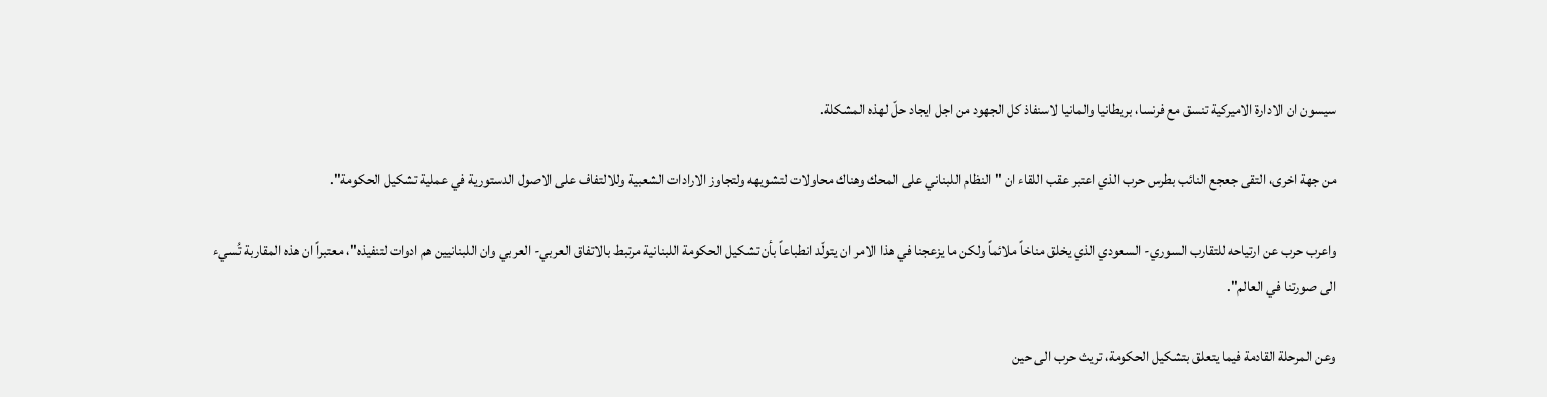سيسون ان الادارة الاميركية تنسق مع فرنسا، بريطانيا والمانيا لاسنفاذ كل الجهود من اجل ايجاد حلّ لهذه المشكلة.

من جهة اخرى، التقى جعجع النائب بطرس حرب الذي اعتبر عقب اللقاء ان "النظام اللبناني على المحك وهناك محاولات لتشويهه ولتجاوز الارادات الشعبية وللالتفاف على الاصول الدستورية في عملية تشكيل الحكومة".

واعرب حرب عن ارتياحه للتقارب السوري- السعودي الذي يخلق مناخاً ملائماً ولكن ما يزعجنا في هذا الامر ان يتولّد انطباعاً بأن تشكيل الحكومة اللبنانية مرتبط بالاتفاق العربي- العربي وان اللبنانيين هم ادوات لتنفيذه"، معتبراً ان هذه المقاربة تُسيء الى صورتنا في العالم".

وعن المرحلة القادمة فيما يتعلق بتشكيل الحكومة، تريث حرب الى حين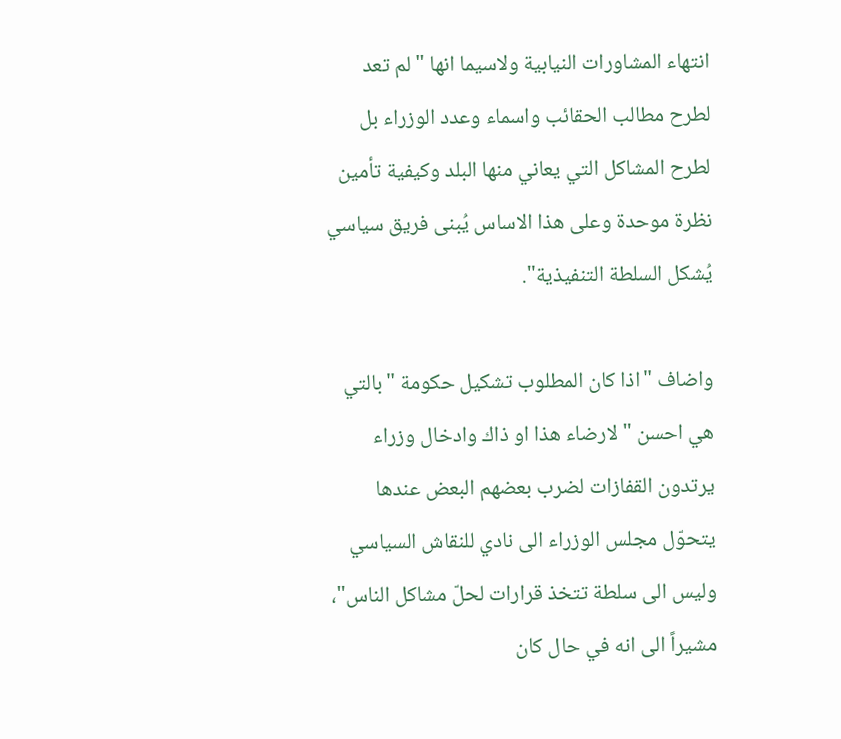انتهاء المشاورات النيابية ولاسيما انها "لم تعد لطرح مطالب الحقائب واسماء وعدد الوزراء بل لطرح المشاكل التي يعاني منها البلد وكيفية تأمين نظرة موحدة وعلى هذا الاساس يُبنى فريق سياسي يُشكل السلطة التنفيذية".

واضاف "اذا كان المطلوب تشكيل حكومة "بالتي هي احسن " لارضاء هذا او ذاك وادخال وزراء يرتدون القفازات لضرب بعضهم البعض عندها يتحوّل مجلس الوزراء الى نادي للنقاش السياسي وليس الى سلطة تتخذ قرارات لحلّ مشاكل الناس"، مشيراً الى انه في حال كان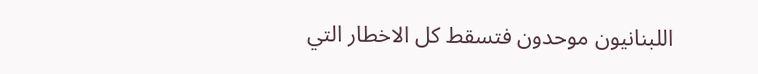اللبنانيون موحدون فتسقط كل الاخطار التي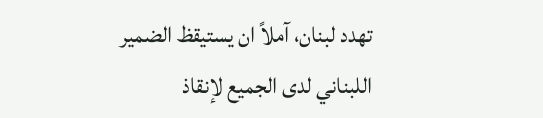تهدد لبنان، آملاً ان يستيقظ الضمير اللبناني لدى الجميع لإنقاذ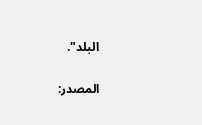البلد".

المصدر: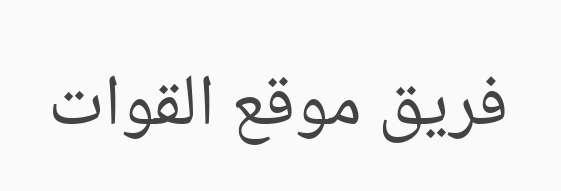فريق موقع القوات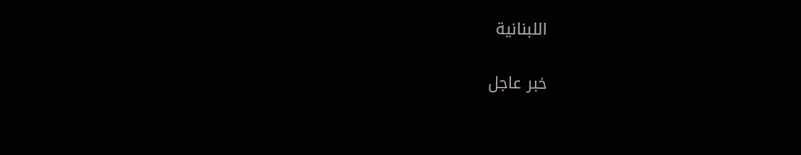اللبنانية

خبر عاجل